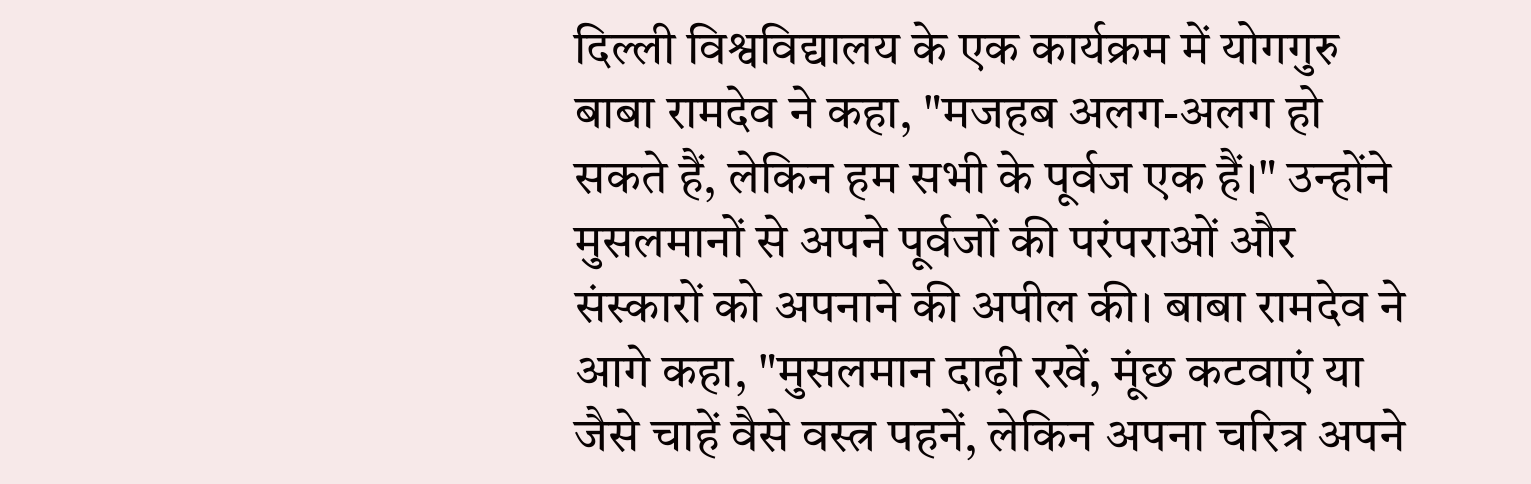दिल्ली विश्वविद्यालय के एक कार्यक्रम में योगगुरु बाबा रामदेव ने कहा, "मजहब अलग-अलग हो सकते हैं, लेकिन हम सभी के पूर्वज एक हैं।" उन्होंने मुसलमानों से अपने पूर्वजों की परंपराओं और संस्कारों को अपनाने की अपील की। बाबा रामदेव ने आगे कहा, "मुसलमान दाढ़ी रखें, मूंछ कटवाएं या जैसे चाहें वैसे वस्त्र पहनें, लेकिन अपना चरित्र अपने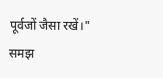पूर्वजों जैसा रखें।"
समझ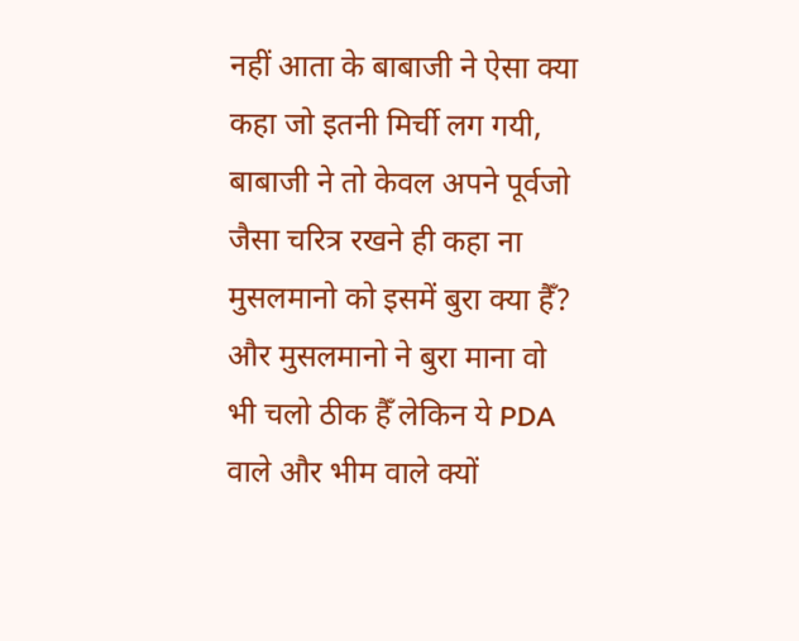नहीं आता के बाबाजी ने ऐसा क्या कहा जो इतनी मिर्ची लग गयी, बाबाजी ने तो केवल अपने पूर्वजो जैसा चरित्र रखने ही कहा ना मुसलमानो को इसमें बुरा क्या हैँ? और मुसलमानो ने बुरा माना वो भी चलो ठीक हैँ लेकिन ये PDA वाले और भीम वाले क्यों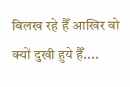बिलख रहे हैँ आखिर वो क्यों दुखी हुये हैँ....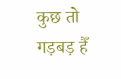कुछ तो गड़बड़ हैँ